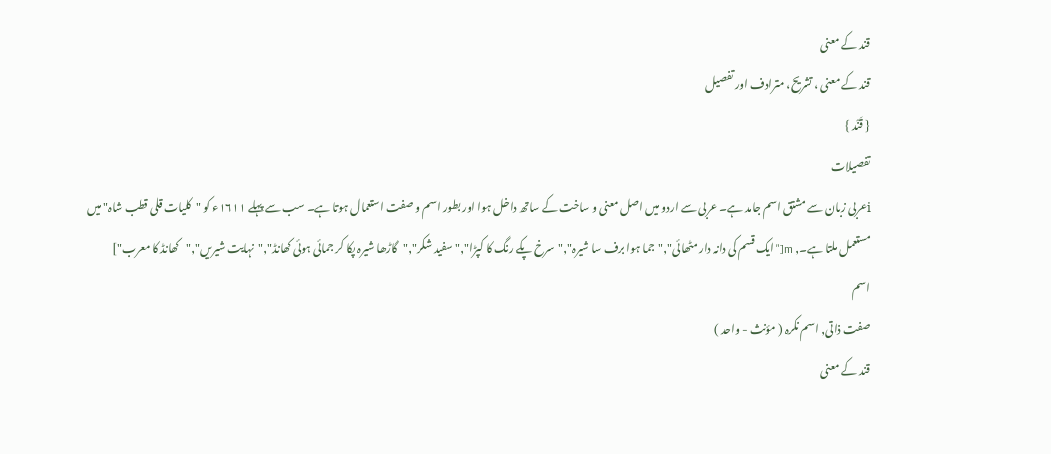قند کے معنی
قند کے معنی ، تشریح، مترادف اور تفصیل
{ قَنْد }
تفصیلات
iعربی زبان سے مشتق اسم جامد ہے۔ عربی سے اردو میں اصل معنی و ساخت کے ساتھ داخل ہوا اور بطور اسم و صفت استعمال ہوتا ہے۔ سب سے پہلے ١٦١١ء کو "کلیات قلی قطب شاہ" میں مستعمل ملتا ہے۔, m["ایک قسم کی دانہ دار مٹھائی","جما ہوا برف سا شیرہ","سرخ پکے رنگ کا کپڑا","سفید شکر","گاڑھا شیرہ پکا کر جمائی ہوئی کھانڈ","نہایت شیریں","کھانڈ کا معرب"]
اسم
صفت ذاتی, اسم نکرہ ( مؤنث - واحد )
قند کے معنی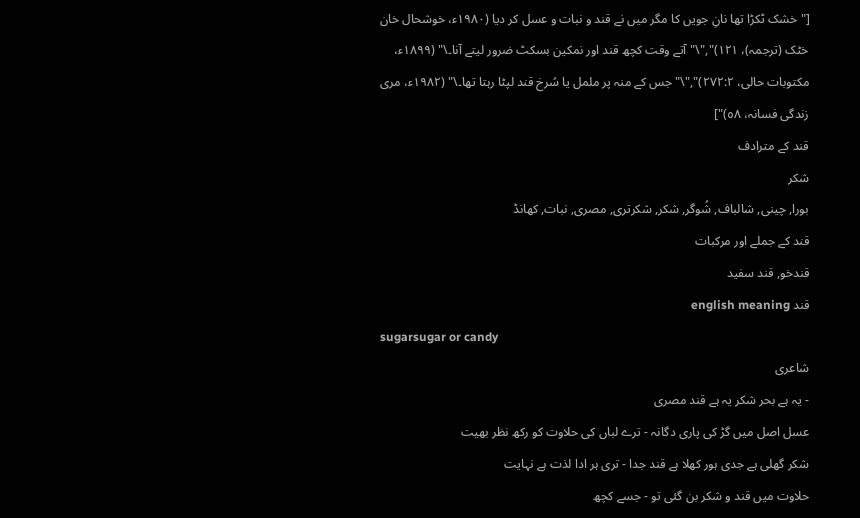[" خشک ٹکڑا تھا نانِ جویں کا مگر میں نے قند و نبات و عسل کر دیا (١٩٨٠ء، خوشحال خان خٹک (ترجمہ)، ١٢١)","\"آتے وقت کچھ قند اور نمکین بسکٹ ضرور لیتے آنا۔\" (١٨٩٩ء، مکتوبات حالی، ٢٧٢:٢)","\"جس کے منہ پر ململ یا سُرخ قند لپٹا رہتا تھا۔\" (١٩٨٢ء، مری زندگی فسانہ، ٥٨)"]
قند کے مترادف
شکر
بورا, چینی, شالباف, شُوگر, شکر, شکرتری, مصری, نبات, کھانڈ
قند کے جملے اور مرکبات
قندخو, قند سفید
قند english meaning
sugarsugar or candy
شاعری
- یہ ہے بحر شکر یہ ہے قند مصری
عسل اصل میں گڑ کی پاری دگانہ - ترے لباں کی حلاوت کو رکھ نظر بھیت
شکر گھلی ہے جدی ہور کھلا ہے قند جدا - تری ہر ادا لذت ہے نہایت
حلاوت میں قند و شکر بن گئی تو - جسے کچھ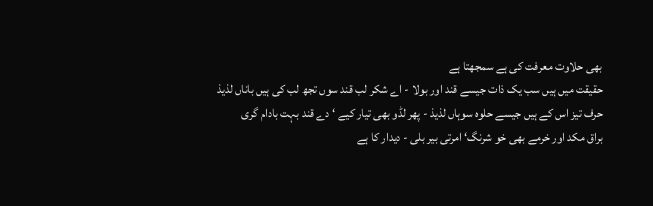بھی حلاوت معرفت کی ہے سمجھتا ہے
حقیقت میں ہیں سب یک ذات جیسے قند اور بولا - اے شکر لب قند سوں تجھ لب کی ہیں باناں لذیذ
حرف تیز اس کے ہیں جیسے حلوہ سوہاں لذیذ - پھر لڈو بھی تیار کیے ‘ دے قند بہت بادام گری
براق مکد اور خرمے بھی خو شرنگ‘ امرتی بیر بلی - دیدار کا ہے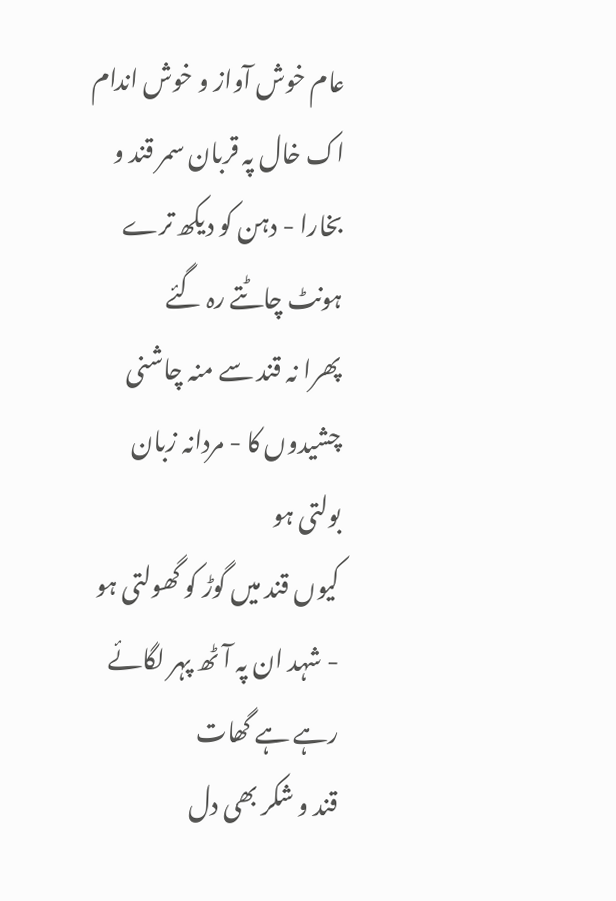عام خوش آواز و خوش اندام
اک خال پہ قربان سمر قند و بخارا - دہن کو دیکھ ترے ہونٹ چاٹتے رہ گئے
پھرا نہ قند سے منہ چاشنی چشیدوں کا - مردانہ زبان بولتی ہو
کیوں قند میں گوڑ کو گھولتی ہو - شہد ان پہ آٹھ پہر لگائے رہے ہے گھات
قند و شکر بھی دل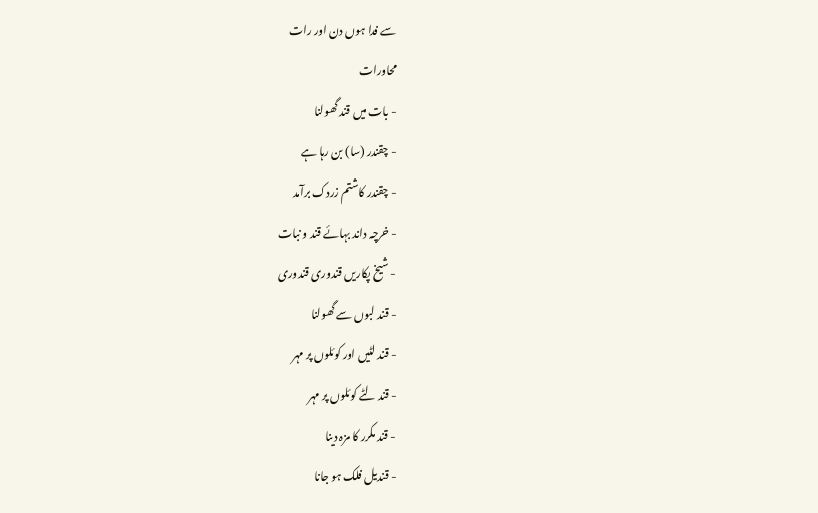سے فدا ہوں دن اور رات
محاورات
- بات میں قند گھولنا
- چقندر (سا) بن رہا ہے
- چقندر کاشتم زردک برآمد
- خرچہ داند بہائے قند و نبات
- شیخ پکاریں قندوری قندوری
- قند لبوں سے گھولنا
- قند لٹیں اور کوئلوں پر مہر
- قند لٹے کوئلوں پر مہر
- قند مکرر کا مزہ دینا
- قندیل فلک ہو جانا